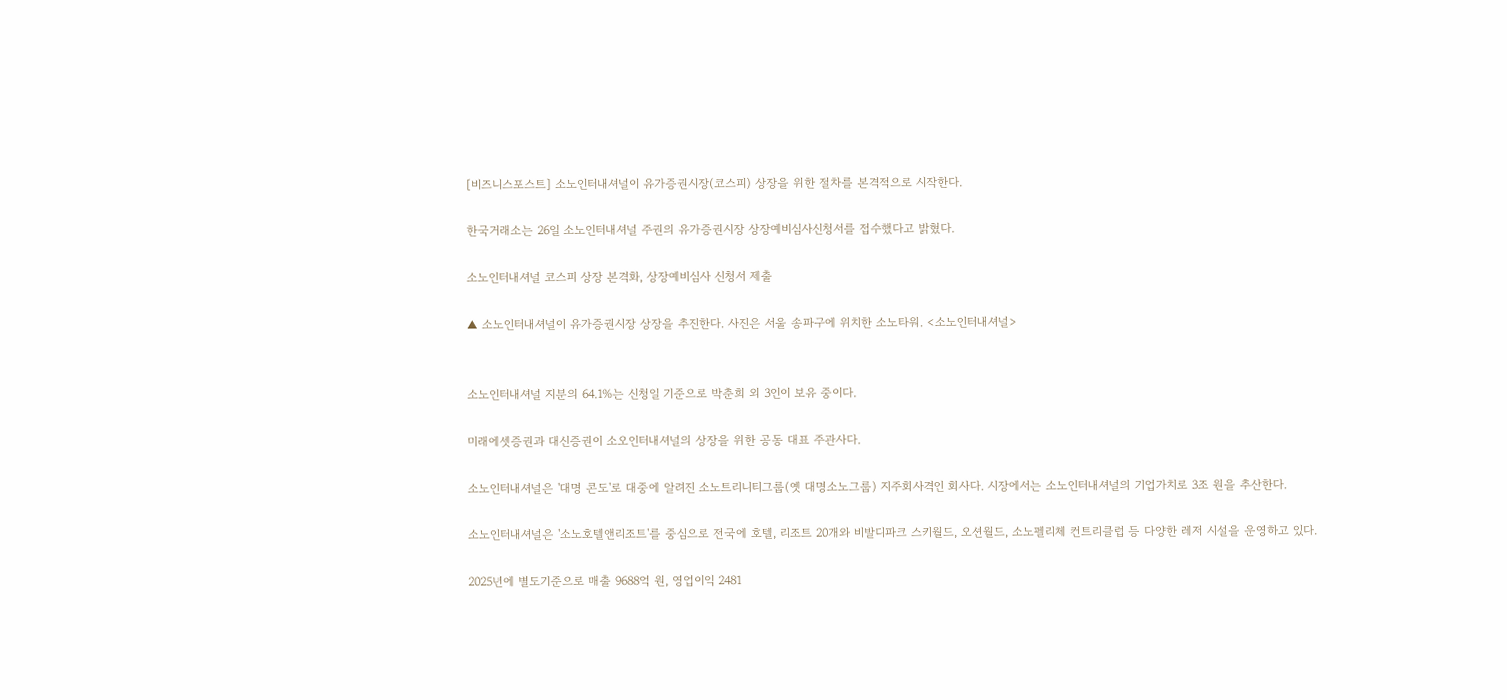[비즈니스포스트] 소노인터내셔널이 유가증권시장(코스피) 상장을 위한 절차를 본격적으로 시작한다.

한국거래소는 26일 소노인터내셔널 주권의 유가증권시장 상장예비심사신청서를 접수했다고 밝혔다.

소노인터내셔널 코스피 상장 본격화, 상장예비심사 신청서 제출

▲ 소노인터내셔널이 유가증권시장 상장을 추진한다. 사진은 서울 송파구에 위치한 소노타워. <소노인터내셔널>


소노인터내셔널 지분의 64.1%는 신청일 기준으로 박춘희 외 3인이 보유 중이다.

미래에셋증권과 대신증권이 소오인터내셔널의 상장을 위한 공동 대표 주관사다.

소노인터내셔널은 '대명 콘도'로 대중에 알려진 소노트리니티그룹(옛 대명소노그룹) 지주회사격인 회사다. 시장에서는 소노인터내셔널의 기업가치로 3조 원을 추산한다.

소노인터내셔널은 '소노호텔앤리조트'를 중심으로 전국에 호텔, 리조트 20개와 비발디파크 스키월드, 오션월드, 소노펠리체 컨트리클럽 등 다양한 레저 시설을 운영하고 있다.

2025년에 별도기준으로 매출 9688억 원, 영업이익 2481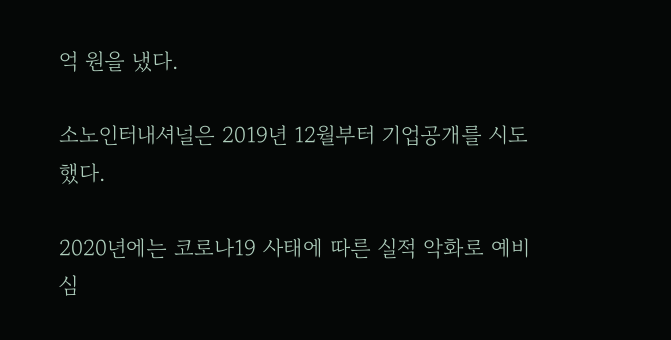억 원을 냈다.

소노인터내셔널은 2019년 12월부터 기업공개를 시도했다.

2020년에는 코로나19 사태에 따른 실적 악화로 예비심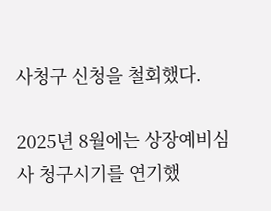사청구 신청을 철회했다.

2025년 8월에는 상장예비심사 청구시기를 연기했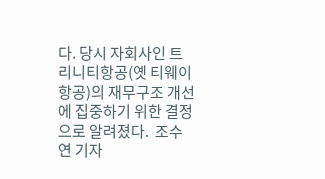다. 당시 자회사인 트리니티항공(옛 티웨이항공)의 재무구조 개선에 집중하기 위한 결정으로 알려졌다.  조수연 기자